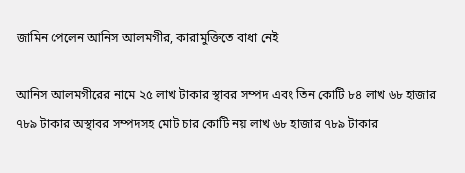জামিন পেলেন আনিস আলমগীর, কারামুক্তিতে বাধা নেই

আনিস আলমগীরের নামে ২৫ লাখ টাকার স্থাবর সম্পদ এবং তিন কোটি ৮৪ লাখ ৬৮ হাজার ৭৮৯ টাকার অস্থাবর সম্পদসহ মোট চার কোটি নয় লাখ ৬৮ হাজার ৭৮৯ টাকার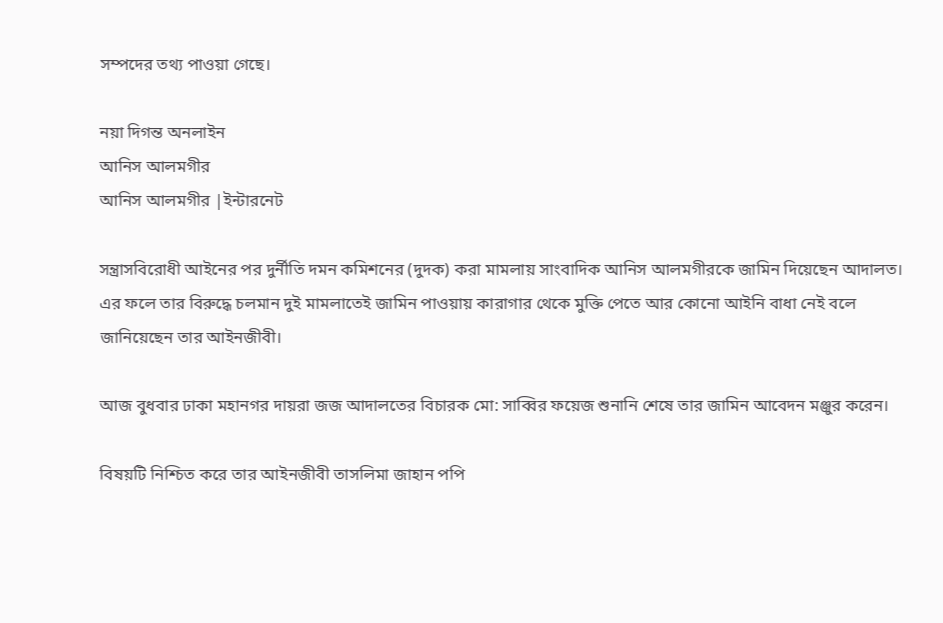সম্পদের তথ্য পাওয়া গেছে।

নয়া দিগন্ত অনলাইন
আনিস আলমগীর
আনিস আলমগীর |ইন্টারনেট

সন্ত্রাসবিরোধী আইনের পর দুর্নীতি দমন কমিশনের (দুদক) করা মামলায় সাংবাদিক আনিস আলমগীরকে জামিন দিয়েছেন আদালত। এর ফলে তার বিরুদ্ধে চলমান দুই মামলাতেই জামিন পাওয়ায় কারাগার থেকে মুক্তি পেতে আর কোনো আইনি বাধা নেই বলে জানিয়েছেন তার আইনজীবী।

আজ বুধবার ঢাকা মহানগর দায়রা জজ আদালতের বিচারক মো: সাব্বির ফয়েজ শুনানি শেষে তার জামিন আবেদন মঞ্জুর করেন।

বিষয়টি নিশ্চিত করে তার আইনজীবী তাসলিমা জাহান পপি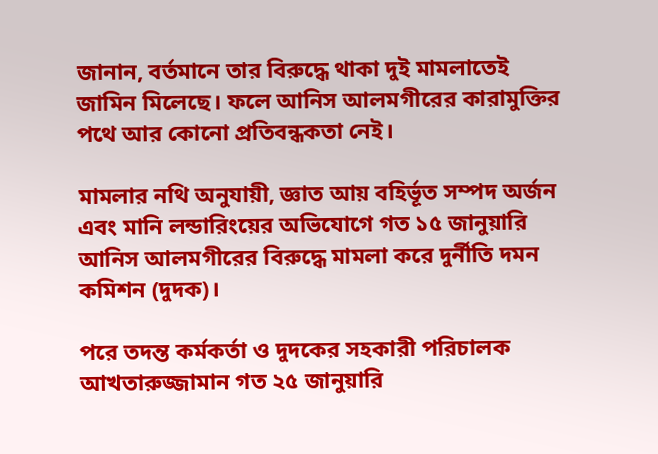জানান, বর্তমানে তার বিরুদ্ধে থাকা দুই মামলাতেই জামিন মিলেছে। ফলে আনিস আলমগীরের কারামুক্তির পথে আর কোনো প্রতিবন্ধকতা নেই।

মামলার নথি অনুযায়ী, জ্ঞাত আয় বহির্ভূত সম্পদ অর্জন এবং মানি লন্ডারিংয়ের অভিযোগে গত ১৫ জানুয়ারি আনিস আলমগীরের বিরুদ্ধে মামলা করে দুর্নীতি দমন কমিশন (দুদক)।

পরে তদন্ত কর্মকর্তা ও দুদকের সহকারী পরিচালক আখতারুজ্জামান গত ২৫ জানুয়ারি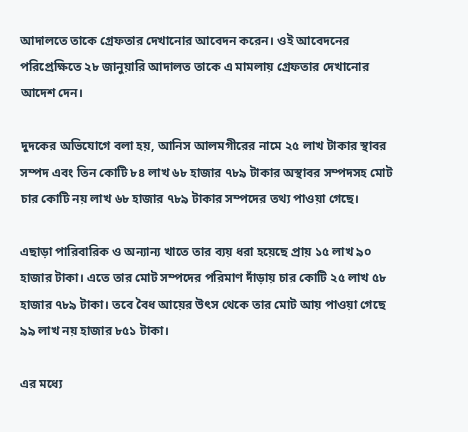আদালতে তাকে গ্রেফতার দেখানোর আবেদন করেন। ওই আবেদনের পরিপ্রেক্ষিতে ২৮ জানুয়ারি আদালত তাকে এ মামলায় গ্রেফতার দেখানোর আদেশ দেন।

দুদকের অভিযোগে বলা হয়, আনিস আলমগীরের নামে ২৫ লাখ টাকার স্থাবর সম্পদ এবং তিন কোটি ৮৪ লাখ ৬৮ হাজার ৭৮৯ টাকার অস্থাবর সম্পদসহ মোট চার কোটি নয় লাখ ৬৮ হাজার ৭৮৯ টাকার সম্পদের তথ্য পাওয়া গেছে।

এছাড়া পারিবারিক ও অন্যান্য খাতে তার ব্যয় ধরা হয়েছে প্রায় ১৫ লাখ ৯০ হাজার টাকা। এতে তার মোট সম্পদের পরিমাণ দাঁড়ায় চার কোটি ২৫ লাখ ৫৮ হাজার ৭৮৯ টাকা। তবে বৈধ আয়ের উৎস থেকে তার মোট আয় পাওয়া গেছে ৯৯ লাখ নয় হাজার ৮৫১ টাকা।

এর মধ্যে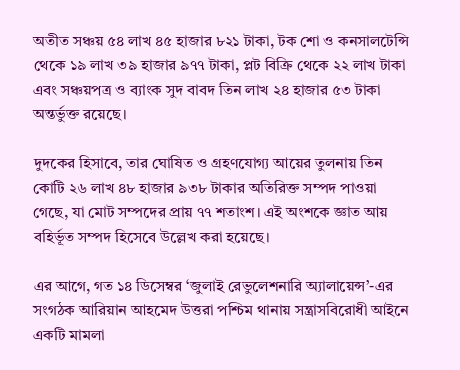অতীত সঞ্চয় ৫৪ লাখ ৪৫ হাজার ৮২১ টাকা, টক শো ও কনসালটেন্সি থেকে ১৯ লাখ ৩৯ হাজার ৯৭৭ টাকা, প্লট বিক্রি থেকে ২২ লাখ টাকা এবং সঞ্চয়পত্র ও ব্যাংক সুদ বাবদ তিন লাখ ২৪ হাজার ৫৩ টাকা অন্তর্ভুক্ত রয়েছে।

দুদকের হিসাবে, তার ঘোষিত ও গ্রহণযোগ্য আয়ের তুলনায় তিন কোটি ২৬ লাখ ৪৮ হাজার ৯৩৮ টাকার অতিরিক্ত সম্পদ পাওয়া গেছে, যা মোট সম্পদের প্রায় ৭৭ শতাংশ। এই অংশকে জ্ঞাত আয় বহির্ভূত সম্পদ হিসেবে উল্লেখ করা হয়েছে।

এর আগে, গত ১৪ ডিসেম্বর ‘জুলাই রেভুলেশনারি অ্যালায়েন্স’-এর সংগঠক আরিয়ান আহমেদ উত্তরা পশ্চিম থানায় সন্ত্রাসবিরোধী আইনে একটি মামলা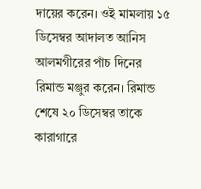দায়ের করেন। ওই মামলায় ১৫ ডিসেম্বর আদালত আনিস আলমগীরের পাঁচ দিনের রিমান্ড মঞ্জুর করেন। রিমান্ড শেষে ২০ ডিসেম্বর তাকে কারাগারে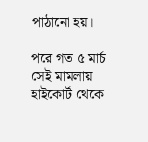পাঠানো হয়।

পরে গত ৫ মার্চ সেই মামলায় হাইকোর্ট থেকে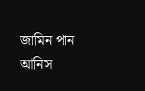জামিন পান আনিস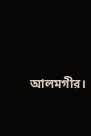আলমগীর।